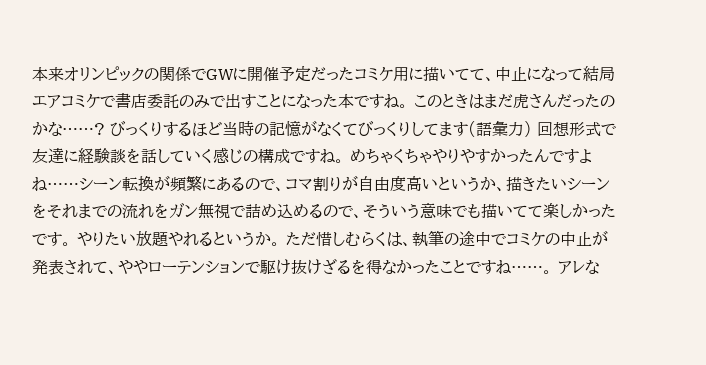本来オリンピックの関係でGWに開催予定だったコミケ用に描いてて、中止になって結局エアコミケで書店委託のみで出すことになった本ですね。 このときはまだ虎さんだったのかな……? びっくりするほど当時の記憶がなくてびっくりしてます(語彙力) 回想形式で友達に経験談を話していく感じの構成ですね。 めちゃくちゃやりやすかったんですよね……シーン転換が頻繁にあるので、コマ割りが自由度高いというか、描きたいシーンをそれまでの流れをガン無視で詰め込めるので、そういう意味でも描いてて楽しかったです。 やりたい放題やれるというか。 ただ惜しむらくは、執筆の途中でコミケの中止が発表されて、ややローテンションで駆け抜けざるを得なかったことですね……。 アレな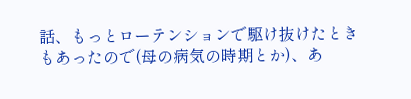話、もっとローテンションで駆け抜けたときもあったので(母の病気の時期とか)、あ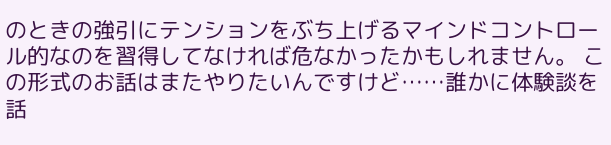のときの強引にテンションをぶち上げるマインドコントロール的なのを習得してなければ危なかったかもしれません。 この形式のお話はまたやりたいんですけど……誰かに体験談を話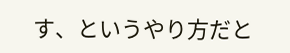す、というやり方だと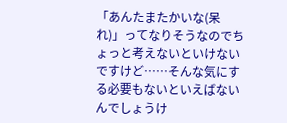「あんたまたかいな(呆れ)」ってなりそうなのでちょっと考えないといけないですけど……そんな気にする必要もないといえばないんでしょうけ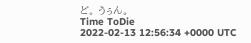ど。 うぅん。
Time ToDie
2022-02-13 12:56:34 +0000 UTC